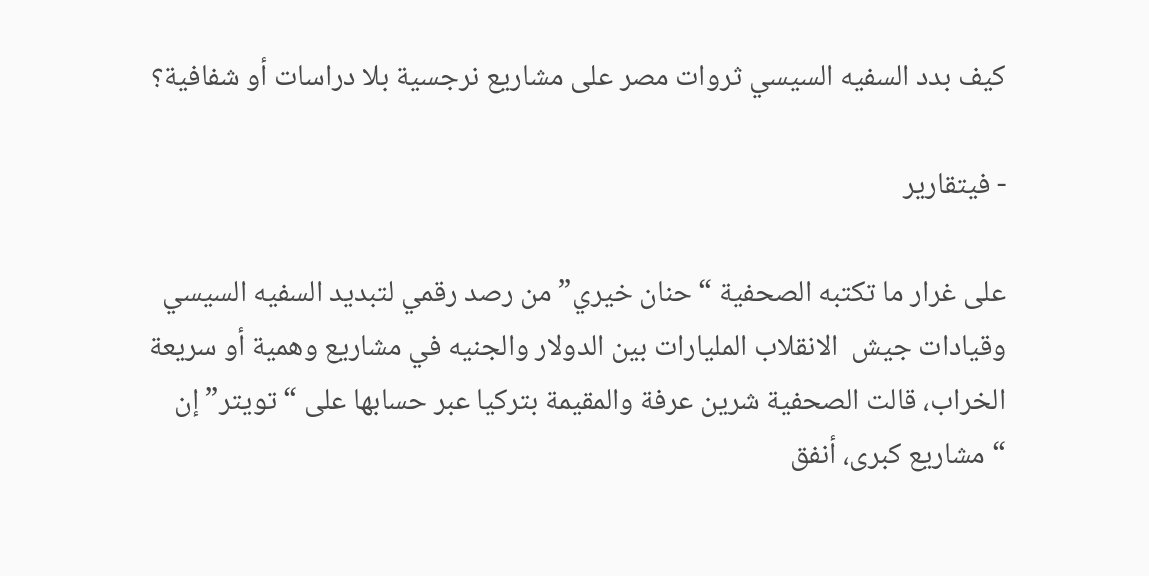كيف بدد السفيه السيسي ثروات مصر على مشاريع نرجسية بلا دراسات أو شفافية؟

- فيتقارير

على غرار ما تكتبه الصحفية “حنان خيري” من رصد رقمي لتبديد السفيه السيسي وقيادات جيش  الانقلاب المليارات بين الدولار والجنيه في مشاريع وهمية أو سريعة الخراب، قالت الصحفية شرين عرفة والمقيمة بتركيا عبر حسابها على “تويتر” إن “مشاريع كبرى، أنفق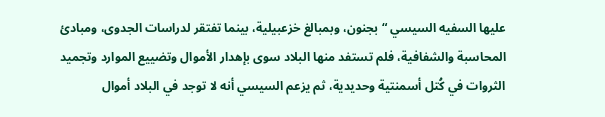عليها السفيه السيسي “بجنون، وبمبالغ خزعبيلية، بينما تفتقر لدراسات الجدوى، ومبادئ المحاسبة والشفافية، فلم تستفد منها البلاد سوى بإهدار الأموال وتضييع الموارد وتجميد الثروات في كُتل أسمنتية وحديدية، ثم يزعم السيسي أنه لا توجد في البلاد أموال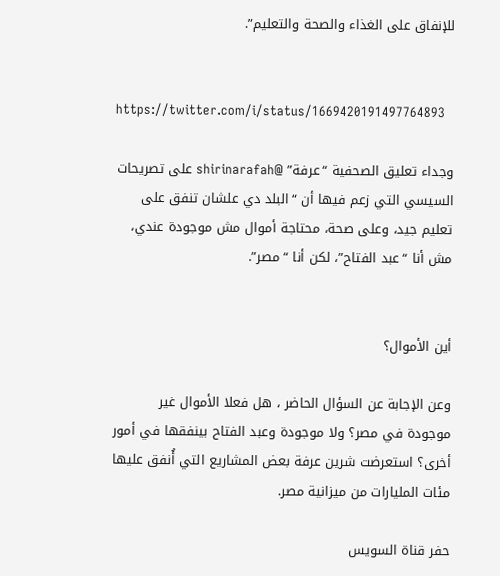للإنفاق على الغذاء والصحة والتعليم”.


https://twitter.com/i/status/1669420191497764893

وجداء تعليق الصحفية “عرفة” @shirinarafah على تصريحات السيسي التي زعم فيها أن “البلد دي علشان تنفق على تعليم جيد، وعلى صحة، محتاجة أموال مش موجودة عندي، مش أنا “عبد الفتاح”، لكن أنا “مصر”.


أين الأموال؟

وعن الإجابة عن السؤال الحاضر ، هل فعلا الأموال غير موجودة في مصر؟ ولا موجودة وعبد الفتاح بينفقها في أمور أخرى؟ استعرضت شرين عرفة بعض المشاريع التي أُنفق عليها مئات المليارات من ميزانية مصر.

حفر قناة السويس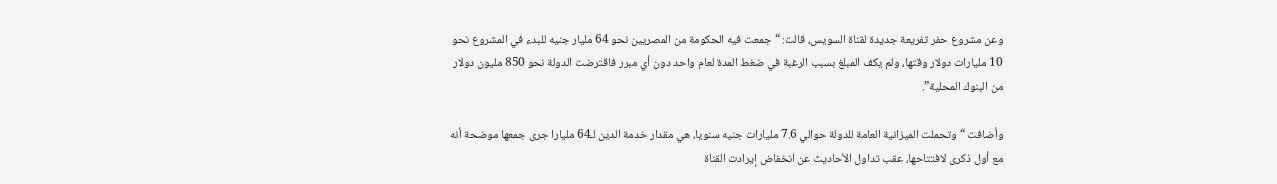وعن مشروع حفر تفريعة جديدة لقناة السويس، قالت: “جمعت فيه الحكومة من المصريين نحو 64 مليار جنيه للبدء في المشروع نحو 10 مليارات دولار وقتها، ولم يكف المبلغ بسبب الرغبة في ضغط المدة لعام واحد دون أي مبرر فاقترضت الدولة نحو 850 مليون دولار من البنوك المحلية”.

وأضافت “وتحملت الميزانية العامة للدولة حوالي 7.6 مليارات جنيه سنويا، هي مقدار خدمة الدين لـ64 مليارا جرى جمعها موضحة أنه مع أول ذكرى لافتتاحها، عقب تداول الأحاديث عن انخفاض إيرادت القناة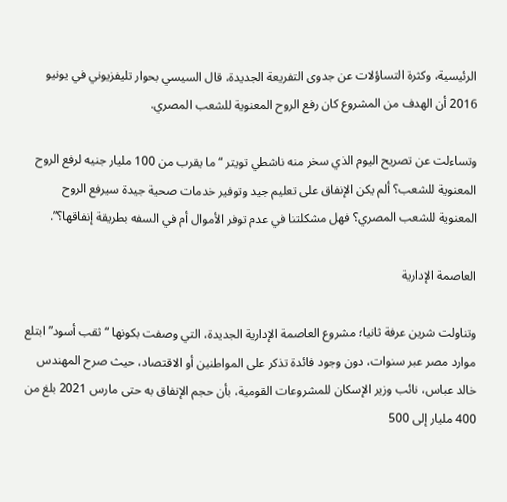الرئيسية، وكثرة التساؤلات عن جدوى التفريعة الجديدة، قال السيسي بحوار تليفزيوني في يونيو 2016 أن الهدف من المشروع كان رفع الروح المعنوية للشعب المصري.

وتساءلت عن تصريح اليوم الذي سخر منه ناشطي تويتر “ما يقرب من 100 مليار جنيه لرفع الروح المعنوية للشعب؟ ألم يكن الإنفاق على تعليم جيد وتوفير خدمات صحية جيدة سيرفع الروح المعنوية للشعب المصري؟ فهل مشكلتنا في عدم توفر الأموال أم في السفه بطريقة إنفاقها؟”.

العاصمة الإدارية

وتناولت شرين عرفة ثانيا؛ مشروع العاصمة الإدارية الجديدة، التي وصفت بكونها “ثقب أسود” ابتلع موارد مصر عبر سنوات، دون وجود فائدة تذكر على المواطنين أو الاقتصاد، حيث صرح المهندس خالد عباس، نائب وزير الإسكان للمشروعات القومية، بأن حجم الإنفاق به حتى مارس 2021 بلغ من 400 مليار إلى 500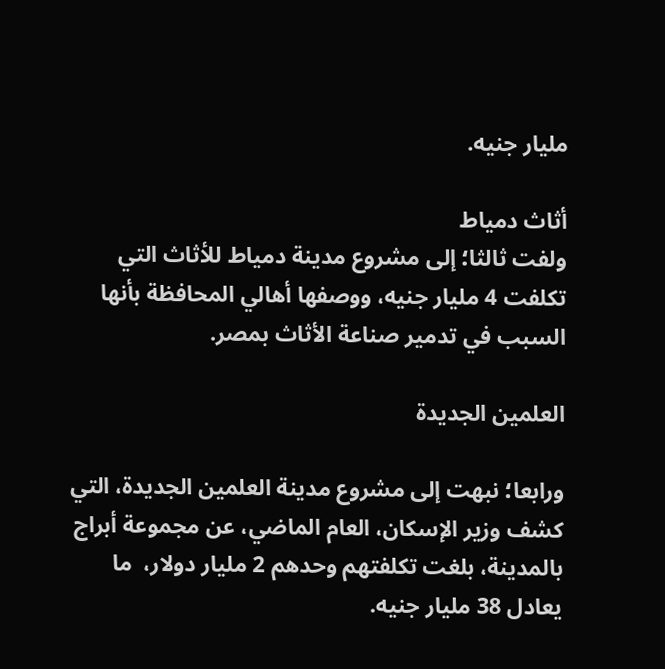مليار جنيه.

أثاث دمياط
ولفت ثالثا؛ إلى مشروع مدينة دمياط للأثاث التي تكلفت 4 مليار جنيه، ووصفها أهالي المحافظة بأنها السبب في تدمير صناعة الأثاث بمصر.

العلمين الجديدة

ورابعا؛ نبهت إلى مشروع مدينة العلمين الجديدة، التي كشف وزير الإسكان، العام الماضي، عن مجموعة أبراج بالمدينة، بلغت تكلفتهم وحدهم 2 مليار دولار،  ما يعادل 38 مليار جنيه.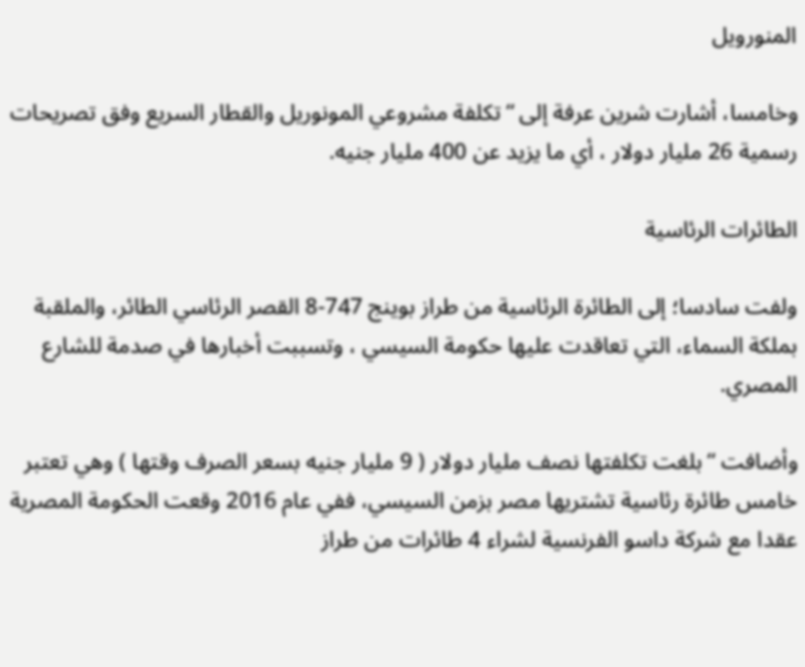المنورويل

وخامسا، أشارت شرين عرفة إلى “تكلفة مشروعي المونوريل والقطار السريع وفق تصريحات رسمية 26 مليار دولار ، أي ما يزيد عن 400 مليار جنيه.

الطائرات الرئاسية

ولفت سادسا؛ إلى الطائرة الرئاسية من طراز بوينج 747-8 القصر الرئاسي الطائر، والملقبة بملكة السماء، التي تعاقدت عليها حكومة السيسي ، وتسببت أخبارها في صدمة للشارع المصري.

وأضافت “بلغت تكلفتها نصف مليار دولار ( 9 مليار جنيه بسعر الصرف وقتها ) وهي تعتبر خامس طائرة رئاسية تشتريها مصر بزمن السيسي، ففي عام 2016 وقعت الحكومة المصرية عقدا مع شركة داسو الفرنسية لشراء 4 طائرات من طراز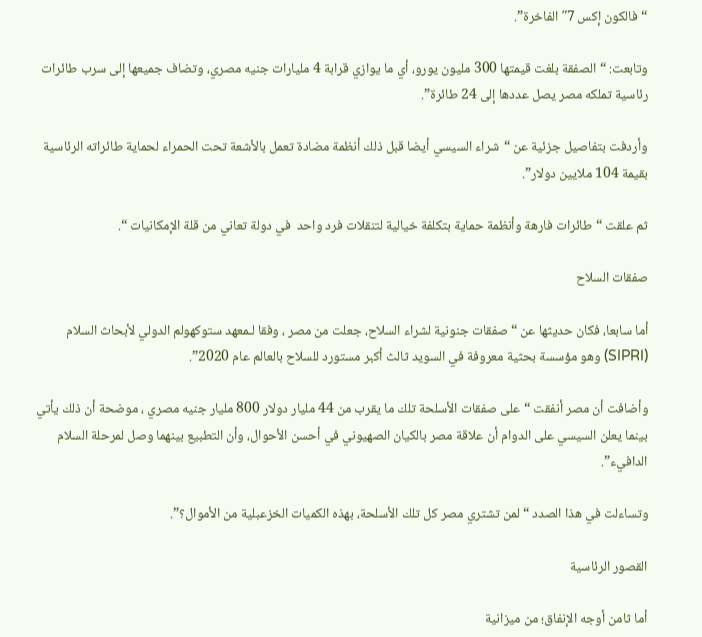“فالكون إكس 7″ الفاخرة”.

وتابعت: “الصفقة بلغت قيمتها 300 مليون يورو، أي ما يوازي قرابة 4 مليارات جنيه مصري، وتضاف جميعها إلى سرب طائرات رئاسية تملكه مصر يصل عددها إلى 24 طائرة”.

وأردفت بتفاصيل جزئية عن “شراء السيسي أيضا قبل ذلك أنظمة مضادة تعمل بالأشعة تحت الحمراء لحماية طائراته الرئاسية بقيمة 104 ملايين دولار”.

ثم علقت “طائرات فارهة وأنظمة حماية بتكلفة خيالية لتنقلات فرد واحد  في دولة تعاني من قلة الإمكانيات “.

صفقات السلاح

أما سابعا، فكان حديثها عن “صفقات جنونية لشراء السلاح، جعلت من مصر ، وفقا لـمعهد ستوكهولم الدولي لأبحاث السلام (SIPRI) وهو مؤسسة بحثية معروفة في السويد ثالث أكبر مستورد للسلاح بالعالم عام 2020”.

وأضافت أن مصر أنفقت “على صفقات الأسلحة تلك ما يقرب من 44 مليار دولار 800 مليار جنيه مصري ، موضحة أن ذلك يأتي بينما يعلن السيسي على الدوام أن علاقة مصر بالكيان الصهيوني في أحسن الأحوال، وأن التطبيع بينهما وصل لمرحلة السلام الدافيء”.

وتساءلت في هذا الصدد “لمن تشتري مصر كل تلك الأسلحة، بهذه الكميات الخزعبلية من الأموال؟”.

القصور الرئاسية

أما ثامن أوجه الإنفاق؛ من ميزانية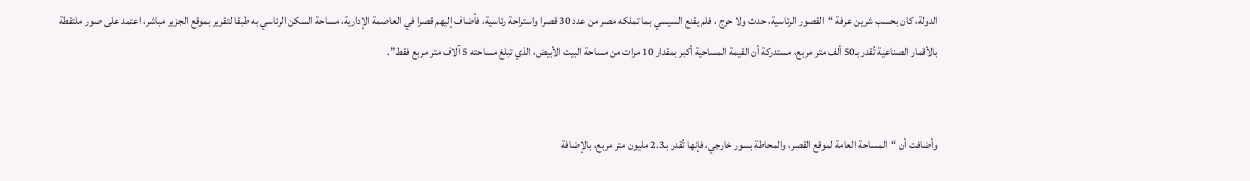الدولة، كان بحسب شرين عرفة “القصور الرئاسية، حدث ولا حرج ، فلم يقنع السيسي بما تملكه مصر من عدد 30 قصرا واستراحة رئاسية، فأضاف إليهم قصرا في العاصمة الإدارية، مساحة السكن الرئاسي به طبقا لتقرير بموقع الجزير مباشر، اعتمد على صور ملتقطة بالأقمار الصناعية تُقدر بـ50 ألف متر مربع، مستدركة أن القيمة المساحية أكبر بمقدار 10 مرات من مساحة البيت الأبيض، الذي تبلغ مساحته 5 آلاف متر مربع فقط”.


وأضافت أن “المساحة العامة لموقع القصر، والمحاطة بسور خارجي، فإنها تُقدر بـ2.3 مليون متر مربع، بالإضافة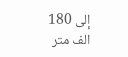إلى 180 الف متر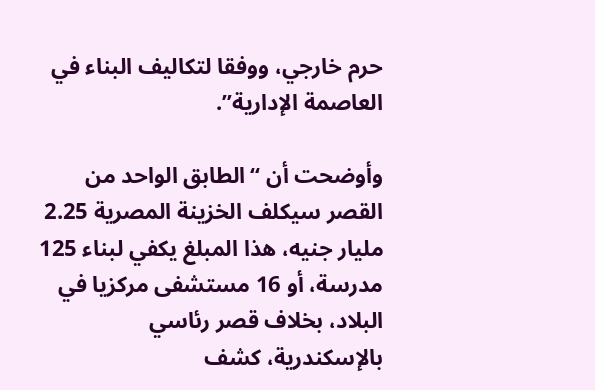حرم خارجي، ووفقا لتكاليف البناء في العاصمة الإدارية”.

وأوضحت أن “الطابق الواحد من القصر سيكلف الخزينة المصرية 2.25 مليار جنيه، هذا المبلغ يكفي لبناء 125 مدرسة، أو 16 مستشفى مركزيا في البلاد، بخلاف قصر رئاسي بالإسكندرية، كشف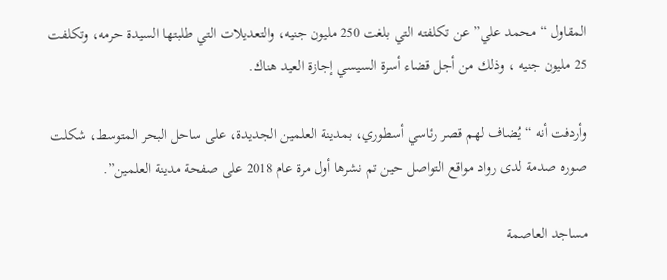المقاول “محمد علي” عن تكلفته التي بلغت 250 مليون جنيه، والتعديلات التي طلبتها السيدة حرمه، وتكلفت 25 مليون جنيه ، وذلك من أجل قضاء أسرة السيسي إجازة العيد هناك.

وأردفت أنه “يُضاف لهم قصر رئاسي أسطوري، بمدينة العلمين الجديدة، على ساحل البحر المتوسط، شكلت صوره صدمة لدى رواد مواقع التواصل حين تم نشرها أول مرة عام 2018 على صفحة مدينة العلمين”.

مساجد العاصمة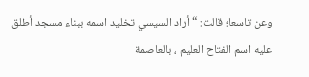وعن تاسعا؛ قالت: “أراد السيسي تخليد اسمه ببناء مسجد أطلق عليه اسم الفتاح العليم ، بالعاصمة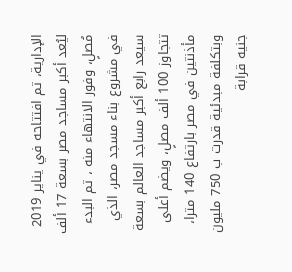الإدارية، تم افتتاحه في يناير 2019 ليُعد أكبر مساجد مصر بسعة 17 ألف مُصلٍ، وفور الانتهاء منه ، تم البدء في مشروع بناء مسجد مصر، الذي سيعد رابع أكبر مساجد العالم بسعة تتجاوز 100 ألف مصلٍ، ويضم أعلى مأذنتين في مصر بارتفاع 140 مترا، وبتكلفة مبدئية قدرت ب 750 مليون جنيه قرابة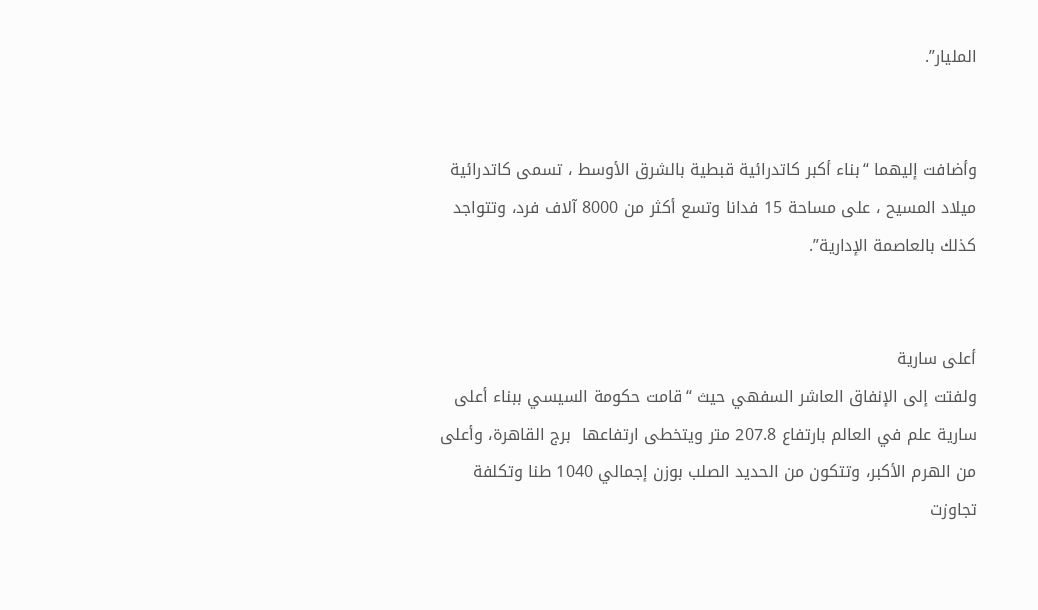المليار”.


وأضافت إليهما “بناء أكبر كاتدرائية قبطية بالشرق الأوسط ، تسمى كاتدرائية ميلاد المسيح ، على مساحة 15 فدانا وتسع أكثر من 8000 آلاف فرد، وتتواجد كذلك بالعاصمة الإدارية”.


أعلى سارية
ولفتت إلى الإنفاق العاشر السفهي حيث “قامت حكومة السيسي ببناء أعلى سارية علم في العالم بارتفاع 207.8 متر ويتخطى ارتفاعها  برج القاهرة، وأعلى من الهرم الأكبر، وتتكون من الحديد الصلب بوزن إجمالي 1040 طنا وتكلفة تجاوزت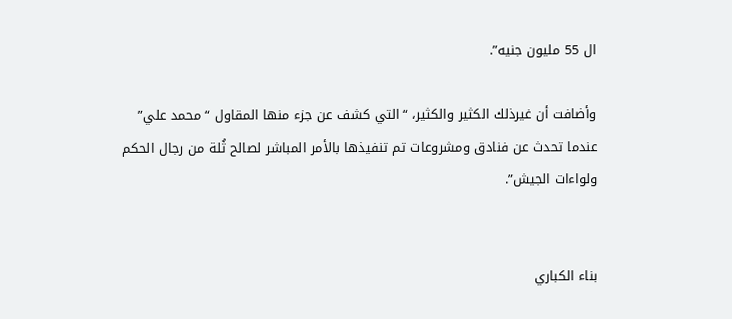ال 55 مليون جنيه”.

وأضافت أن غيرذلك الكثير والكثير، “التي كشف عن جزء منها المقاول “محمد علي” عندما تحدث عن فنادق ومشروعات تم تنفيذها بالأمر المباشر لصالح ثُلة من رجال الحكم ولواءات الجيش”.


بناء الكباري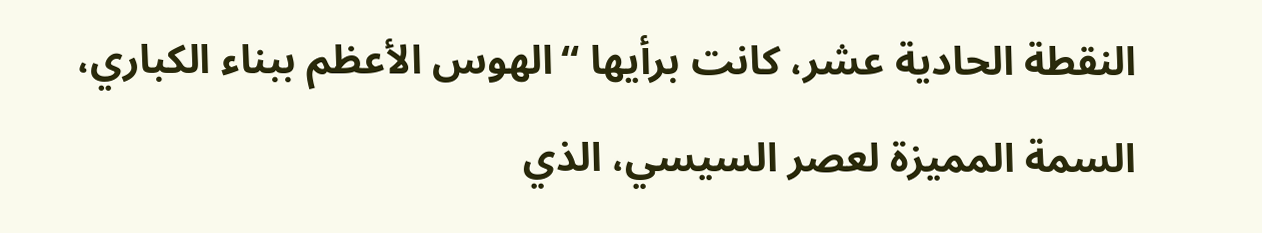النقطة الحادية عشر، كانت برأيها “الهوس الأعظم ببناء الكباري، السمة المميزة لعصر السيسي، الذي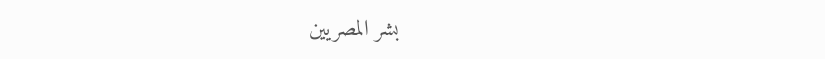بشر المصريين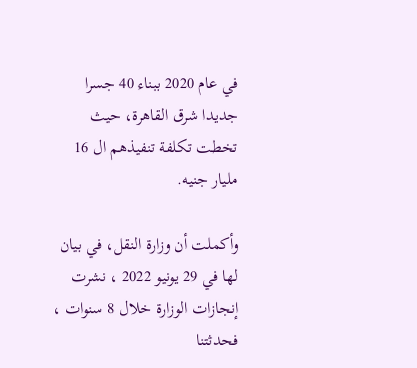في عام 2020 ببناء 40 جسرا جديدا شرق القاهرة، حيث تخطت تكلفة تنفيذهم ال 16 مليار جنيه.

وأكملت أن وزارة النقل، في بيان لها في 29 يونيو 2022 ، نشرت إنجازات الوزارة خلال 8 سنوات ، فحدثتنا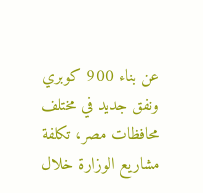عن بناء 900 كوبري ونفق جديد في مختلف محافظات مصر، تكلفة مشاريع الوزارة خلال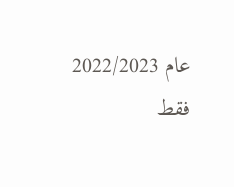عام 2022/2023 فقط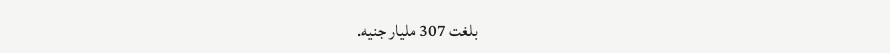بلغت 307 مليار جنيه.